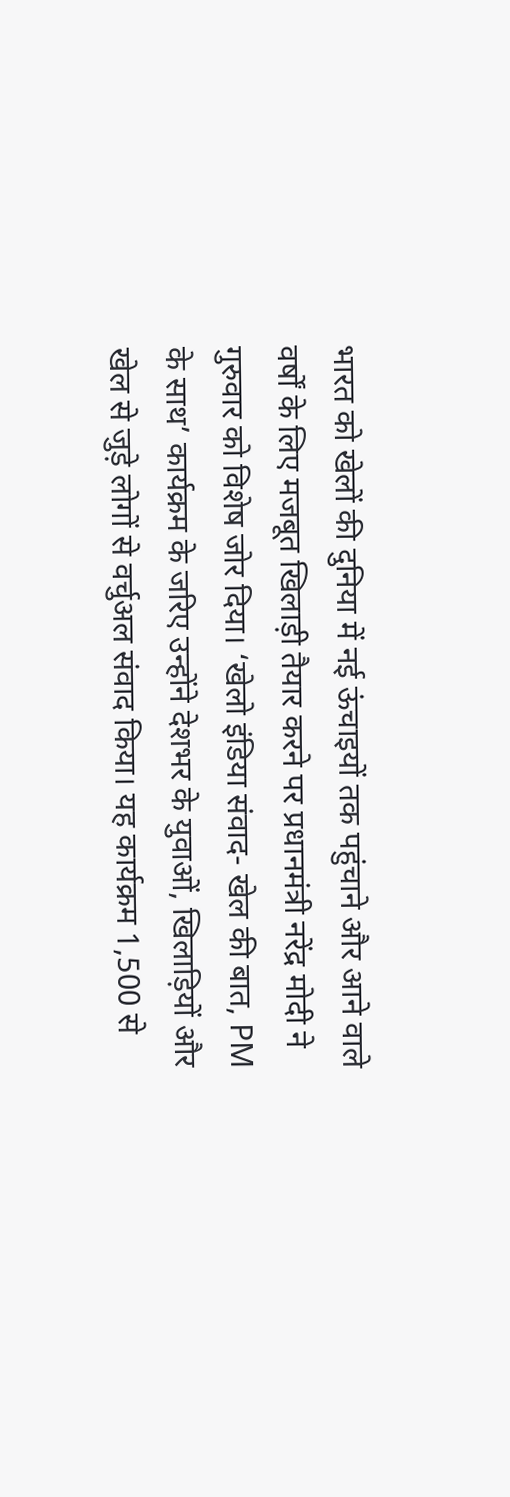भारत को खेलों की दुनिया में नई ऊंचाइयों तक पहुंचाने और आने वाले वर्षों के लिए मजबूत खिलाड़ी तैयार करने पर प्रधानमंत्री नरेंद्र मोदी ने गुरुवार को विशेष जोर दिया। ‘खेलो इंडिया संवाद- खेल की बात, PM के साथ’ कार्यक्रम के जरिए उन्होंने देशभर के युवाओं, खिलाड़ियों और खेल से जुड़े लोगों से वर्चुअल संवाद किया। यह कार्यक्रम 1,500 से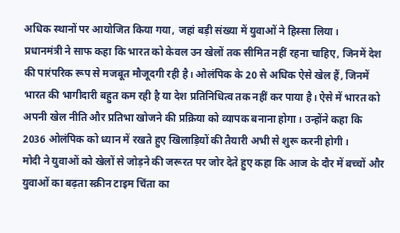अधिक स्थानों पर आयोजित किया गया, जहां बड़ी संख्या में युवाओं ने हिस्सा लिया।
प्रधानमंत्री ने साफ कहा कि भारत को केवल उन खेलों तक सीमित नहीं रहना चाहिए, जिनमें देश की पारंपरिक रूप से मजबूत मौजूदगी रही है। ओलंपिक के 20 से अधिक ऐसे खेल हैं, जिनमें भारत की भागीदारी बहुत कम रही है या देश प्रतिनिधित्व तक नहीं कर पाया है। ऐसे में भारत को अपनी खेल नीति और प्रतिभा खोजने की प्रक्रिया को व्यापक बनाना होगा। उन्होंने कहा कि 2036 ओलंपिक को ध्यान में रखते हुए खिलाड़ियों की तैयारी अभी से शुरू करनी होगी।
मोदी ने युवाओं को खेलों से जोड़ने की जरूरत पर जोर देते हुए कहा कि आज के दौर में बच्चों और युवाओं का बढ़ता स्क्रीन टाइम चिंता का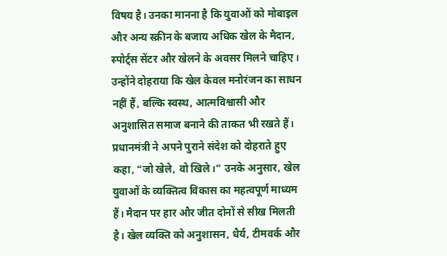विषय है। उनका मानना है कि युवाओं को मोबाइल और अन्य स्क्रीन के बजाय अधिक खेल के मैदान, स्पोर्ट्स सेंटर और खेलने के अवसर मिलने चाहिए। उन्होंने दोहराया कि खेल केवल मनोरंजन का साधन नहीं हैं, बल्कि स्वस्थ, आत्मविश्वासी और अनुशासित समाज बनाने की ताकत भी रखते हैं।
प्रधानमंत्री ने अपने पुराने संदेश को दोहराते हुए कहा, “जो खेले, वो खिले।” उनके अनुसार, खेल युवाओं के व्यक्तित्व विकास का महत्वपूर्ण माध्यम हैं। मैदान पर हार और जीत दोनों से सीख मिलती है। खेल व्यक्ति को अनुशासन, धैर्य, टीमवर्क और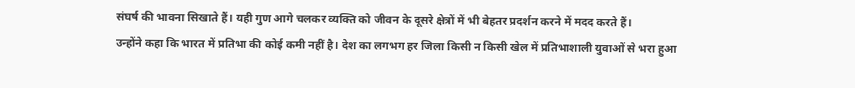संघर्ष की भावना सिखाते हैं। यही गुण आगे चलकर व्यक्ति को जीवन के दूसरे क्षेत्रों में भी बेहतर प्रदर्शन करने में मदद करते हैं।
उन्होंने कहा कि भारत में प्रतिभा की कोई कमी नहीं है। देश का लगभग हर जिला किसी न किसी खेल में प्रतिभाशाली युवाओं से भरा हुआ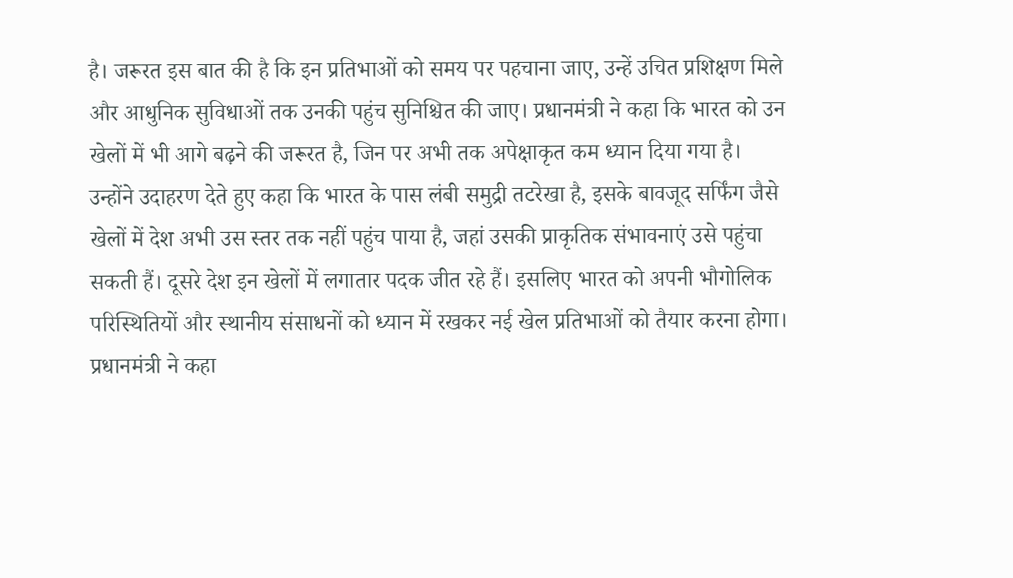है। जरूरत इस बात की है कि इन प्रतिभाओं को समय पर पहचाना जाए, उन्हें उचित प्रशिक्षण मिले और आधुनिक सुविधाओं तक उनकी पहुंच सुनिश्चित की जाए। प्रधानमंत्री ने कहा कि भारत को उन खेलों में भी आगे बढ़ने की जरूरत है, जिन पर अभी तक अपेक्षाकृत कम ध्यान दिया गया है।
उन्होंने उदाहरण देते हुए कहा कि भारत के पास लंबी समुद्री तटरेखा है, इसके बावजूद सर्फिंग जैसे खेलों में देश अभी उस स्तर तक नहीं पहुंच पाया है, जहां उसकी प्राकृतिक संभावनाएं उसे पहुंचा सकती हैं। दूसरे देश इन खेलों में लगातार पदक जीत रहे हैं। इसलिए भारत को अपनी भौगोलिक परिस्थितियों और स्थानीय संसाधनों को ध्यान में रखकर नई खेल प्रतिभाओं को तैयार करना होगा।
प्रधानमंत्री ने कहा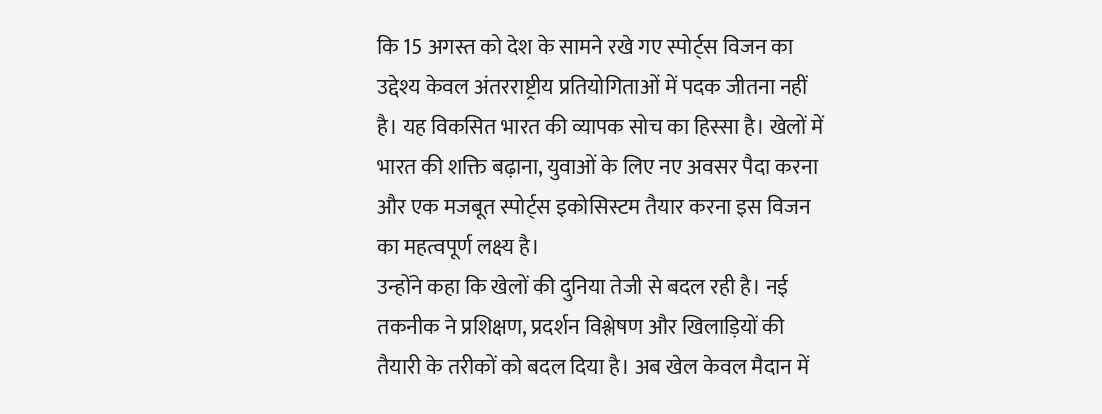कि 15 अगस्त को देश के सामने रखे गए स्पोर्ट्स विजन का उद्देश्य केवल अंतरराष्ट्रीय प्रतियोगिताओं में पदक जीतना नहीं है। यह विकसित भारत की व्यापक सोच का हिस्सा है। खेलों में भारत की शक्ति बढ़ाना, युवाओं के लिए नए अवसर पैदा करना और एक मजबूत स्पोर्ट्स इकोसिस्टम तैयार करना इस विजन का महत्वपूर्ण लक्ष्य है।
उन्होंने कहा कि खेलों की दुनिया तेजी से बदल रही है। नई तकनीक ने प्रशिक्षण, प्रदर्शन विश्लेषण और खिलाड़ियों की तैयारी के तरीकों को बदल दिया है। अब खेल केवल मैदान में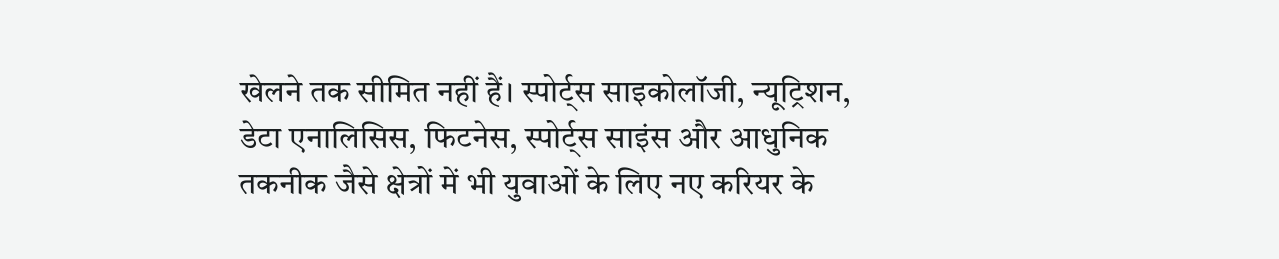खेलने तक सीमित नहीं हैं। स्पोर्ट्स साइकोलॉजी, न्यूट्रिशन, डेटा एनालिसिस, फिटनेस, स्पोर्ट्स साइंस और आधुनिक तकनीक जैसे क्षेत्रों में भी युवाओं के लिए नए करियर के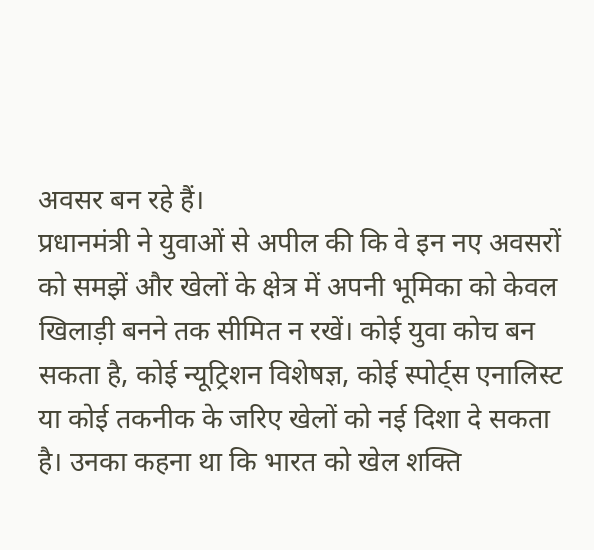अवसर बन रहे हैं।
प्रधानमंत्री ने युवाओं से अपील की कि वे इन नए अवसरों को समझें और खेलों के क्षेत्र में अपनी भूमिका को केवल खिलाड़ी बनने तक सीमित न रखें। कोई युवा कोच बन सकता है, कोई न्यूट्रिशन विशेषज्ञ, कोई स्पोर्ट्स एनालिस्ट या कोई तकनीक के जरिए खेलों को नई दिशा दे सकता है। उनका कहना था कि भारत को खेल शक्ति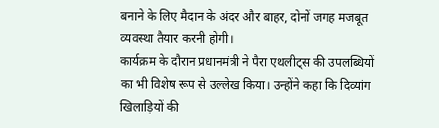बनाने के लिए मैदान के अंदर और बाहर, दोनों जगह मजबूत व्यवस्था तैयार करनी होगी।
कार्यक्रम के दौरान प्रधानमंत्री ने पैरा एथलीट्स की उपलब्धियों का भी विशेष रूप से उल्लेख किया। उन्होंने कहा कि दिव्यांग खिलाड़ियों की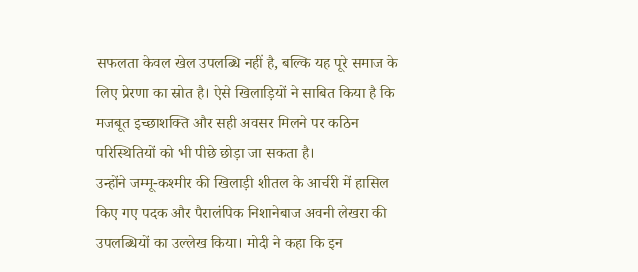सफलता केवल खेल उपलब्धि नहीं है, बल्कि यह पूरे समाज के लिए प्रेरणा का स्रोत है। ऐसे खिलाड़ियों ने साबित किया है कि मजबूत इच्छाशक्ति और सही अवसर मिलने पर कठिन परिस्थितियों को भी पीछे छोड़ा जा सकता है।
उन्होंने जम्मू-कश्मीर की खिलाड़ी शीतल के आर्चरी में हासिल किए गए पदक और पैरालंपिक निशानेबाज अवनी लेखरा की उपलब्धियों का उल्लेख किया। मोदी ने कहा कि इन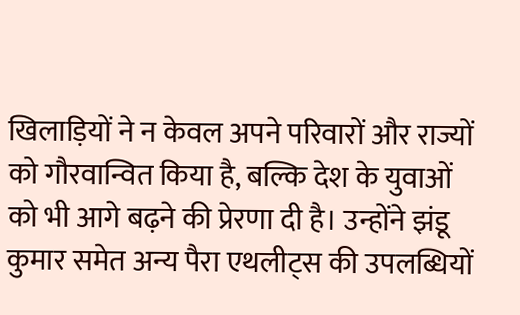खिलाड़ियों ने न केवल अपने परिवारों और राज्यों को गौरवान्वित किया है, बल्कि देश के युवाओं को भी आगे बढ़ने की प्रेरणा दी है। उन्होंने झंडू कुमार समेत अन्य पैरा एथलीट्स की उपलब्धियों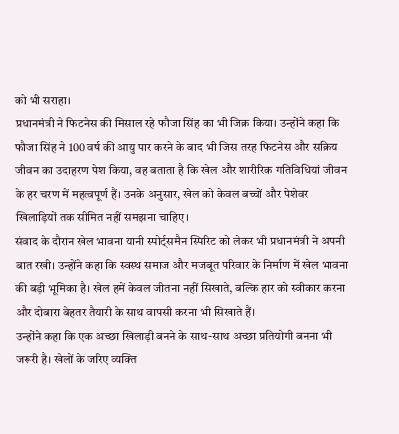को भी सराहा।
प्रधानमंत्री ने फिटनेस की मिसाल रहे फौजा सिंह का भी जिक्र किया। उन्होंने कहा कि फौजा सिंह ने 100 वर्ष की आयु पार करने के बाद भी जिस तरह फिटनेस और सक्रिय जीवन का उदाहरण पेश किया, वह बताता है कि खेल और शारीरिक गतिविधियां जीवन के हर चरण में महत्वपूर्ण हैं। उनके अनुसार, खेल को केवल बच्चों और पेशेवर खिलाड़ियों तक सीमित नहीं समझना चाहिए।
संवाद के दौरान खेल भावना यानी स्पोर्ट्समैन स्पिरिट को लेकर भी प्रधानमंत्री ने अपनी बात रखी। उन्होंने कहा कि स्वस्थ समाज और मजबूत परिवार के निर्माण में खेल भावना की बड़ी भूमिका है। खेल हमें केवल जीतना नहीं सिखाते, बल्कि हार को स्वीकार करना और दोबारा बेहतर तैयारी के साथ वापसी करना भी सिखाते हैं।
उन्होंने कहा कि एक अच्छा खिलाड़ी बनने के साथ-साथ अच्छा प्रतियोगी बनना भी जरूरी है। खेलों के जरिए व्यक्ति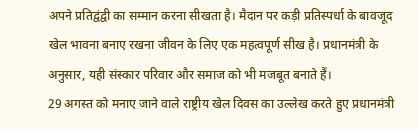अपने प्रतिद्वंद्वी का सम्मान करना सीखता है। मैदान पर कड़ी प्रतिस्पर्धा के बावजूद खेल भावना बनाए रखना जीवन के लिए एक महत्वपूर्ण सीख है। प्रधानमंत्री के अनुसार, यही संस्कार परिवार और समाज को भी मजबूत बनाते हैं।
29 अगस्त को मनाए जाने वाले राष्ट्रीय खेल दिवस का उल्लेख करते हुए प्रधानमंत्री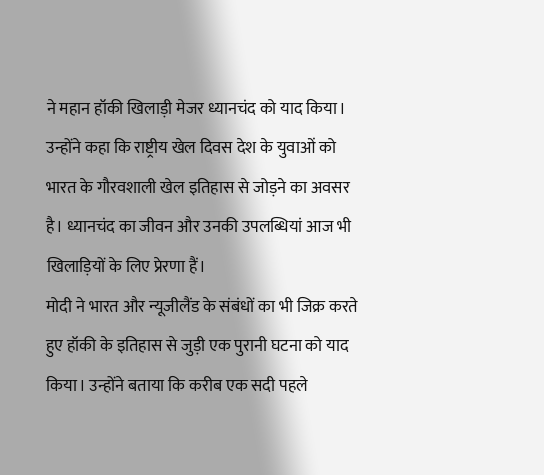ने महान हॉकी खिलाड़ी मेजर ध्यानचंद को याद किया। उन्होंने कहा कि राष्ट्रीय खेल दिवस देश के युवाओं को भारत के गौरवशाली खेल इतिहास से जोड़ने का अवसर है। ध्यानचंद का जीवन और उनकी उपलब्धियां आज भी खिलाड़ियों के लिए प्रेरणा हैं।
मोदी ने भारत और न्यूजीलैंड के संबंधों का भी जिक्र करते हुए हॉकी के इतिहास से जुड़ी एक पुरानी घटना को याद किया। उन्होंने बताया कि करीब एक सदी पहले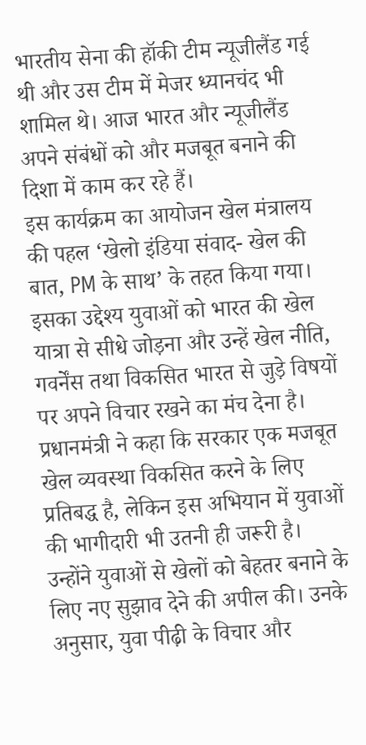भारतीय सेना की हॉकी टीम न्यूजीलैंड गई थी और उस टीम में मेजर ध्यानचंद भी शामिल थे। आज भारत और न्यूजीलैंड अपने संबंधों को और मजबूत बनाने की दिशा में काम कर रहे हैं।
इस कार्यक्रम का आयोजन खेल मंत्रालय की पहल ‘खेलो इंडिया संवाद- खेल की बात, PM के साथ’ के तहत किया गया। इसका उद्देश्य युवाओं को भारत की खेल यात्रा से सीधे जोड़ना और उन्हें खेल नीति, गवर्नेंस तथा विकसित भारत से जुड़े विषयों पर अपने विचार रखने का मंच देना है।
प्रधानमंत्री ने कहा कि सरकार एक मजबूत खेल व्यवस्था विकसित करने के लिए प्रतिबद्ध है, लेकिन इस अभियान में युवाओं की भागीदारी भी उतनी ही जरूरी है। उन्होंने युवाओं से खेलों को बेहतर बनाने के लिए नए सुझाव देने की अपील की। उनके अनुसार, युवा पीढ़ी के विचार और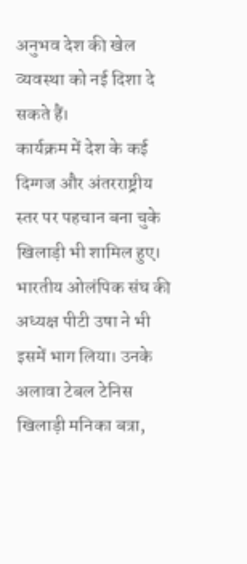अनुभव देश की खेल व्यवस्था को नई दिशा दे सकते हैं।
कार्यक्रम में देश के कई दिग्गज और अंतरराष्ट्रीय स्तर पर पहचान बना चुके खिलाड़ी भी शामिल हुए। भारतीय ओलंपिक संघ की अध्यक्ष पीटी उषा ने भी इसमें भाग लिया। उनके अलावा टेबल टेनिस खिलाड़ी मनिका बत्रा,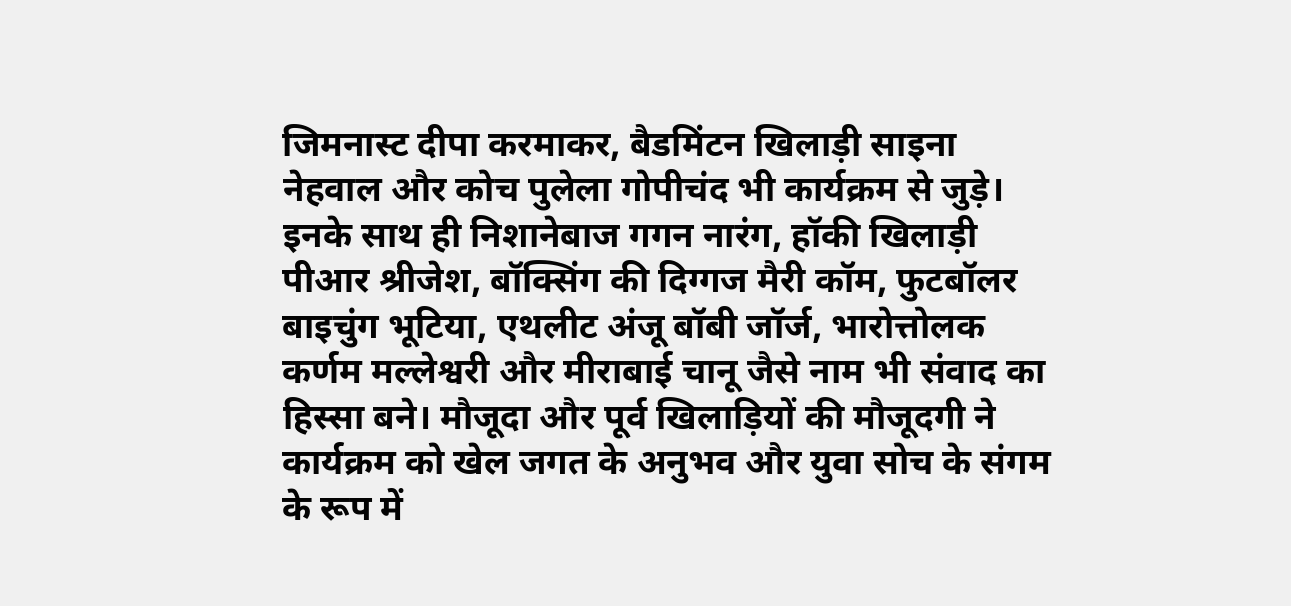जिमनास्ट दीपा करमाकर, बैडमिंटन खिलाड़ी साइना नेहवाल और कोच पुलेला गोपीचंद भी कार्यक्रम से जुड़े।
इनके साथ ही निशानेबाज गगन नारंग, हॉकी खिलाड़ी पीआर श्रीजेश, बॉक्सिंग की दिग्गज मैरी कॉम, फुटबॉलर बाइचुंग भूटिया, एथलीट अंजू बॉबी जॉर्ज, भारोत्तोलक कर्णम मल्लेश्वरी और मीराबाई चानू जैसे नाम भी संवाद का हिस्सा बने। मौजूदा और पूर्व खिलाड़ियों की मौजूदगी ने कार्यक्रम को खेल जगत के अनुभव और युवा सोच के संगम के रूप में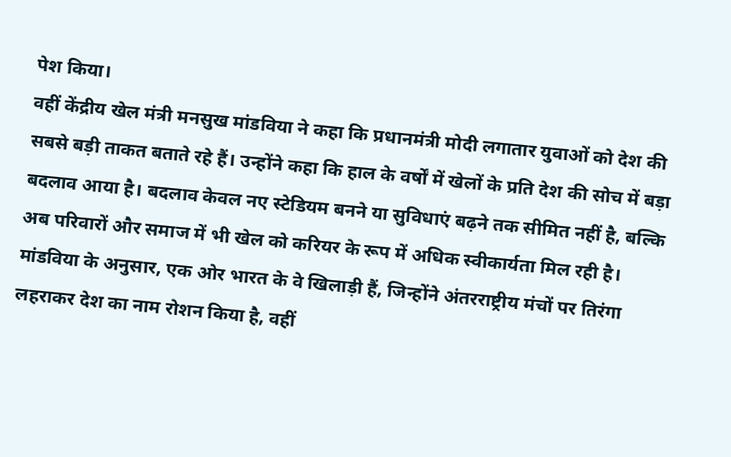पेश किया।
वहीं केंद्रीय खेल मंत्री मनसुख मांडविया ने कहा कि प्रधानमंत्री मोदी लगातार युवाओं को देश की सबसे बड़ी ताकत बताते रहे हैं। उन्होंने कहा कि हाल के वर्षों में खेलों के प्रति देश की सोच में बड़ा बदलाव आया है। बदलाव केवल नए स्टेडियम बनने या सुविधाएं बढ़ने तक सीमित नहीं है, बल्कि अब परिवारों और समाज में भी खेल को करियर के रूप में अधिक स्वीकार्यता मिल रही है।
मांडविया के अनुसार, एक ओर भारत के वे खिलाड़ी हैं, जिन्होंने अंतरराष्ट्रीय मंचों पर तिरंगा लहराकर देश का नाम रोशन किया है, वहीं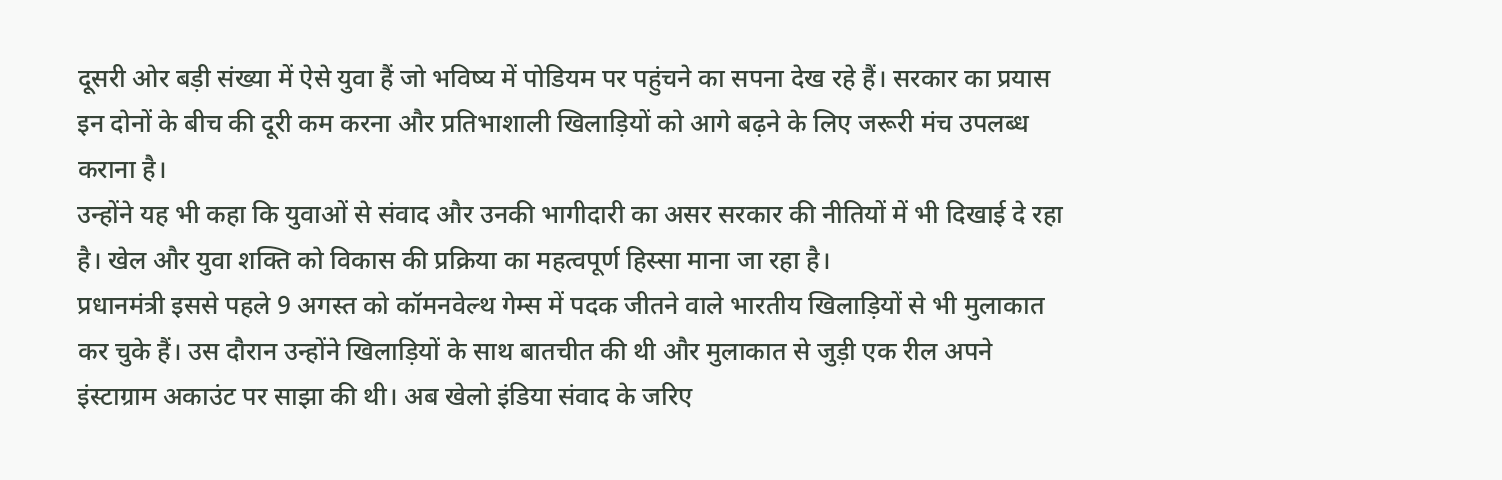दूसरी ओर बड़ी संख्या में ऐसे युवा हैं जो भविष्य में पोडियम पर पहुंचने का सपना देख रहे हैं। सरकार का प्रयास इन दोनों के बीच की दूरी कम करना और प्रतिभाशाली खिलाड़ियों को आगे बढ़ने के लिए जरूरी मंच उपलब्ध कराना है।
उन्होंने यह भी कहा कि युवाओं से संवाद और उनकी भागीदारी का असर सरकार की नीतियों में भी दिखाई दे रहा है। खेल और युवा शक्ति को विकास की प्रक्रिया का महत्वपूर्ण हिस्सा माना जा रहा है।
प्रधानमंत्री इससे पहले 9 अगस्त को कॉमनवेल्थ गेम्स में पदक जीतने वाले भारतीय खिलाड़ियों से भी मुलाकात कर चुके हैं। उस दौरान उन्होंने खिलाड़ियों के साथ बातचीत की थी और मुलाकात से जुड़ी एक रील अपने इंस्टाग्राम अकाउंट पर साझा की थी। अब खेलो इंडिया संवाद के जरिए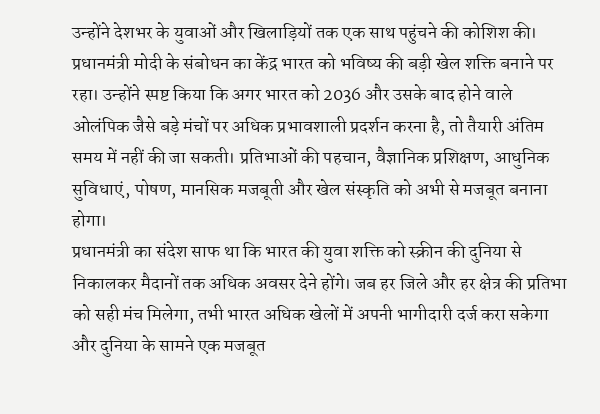उन्होंने देशभर के युवाओं और खिलाड़ियों तक एक साथ पहुंचने की कोशिश की।
प्रधानमंत्री मोदी के संबोधन का केंद्र भारत को भविष्य की बड़ी खेल शक्ति बनाने पर रहा। उन्होंने स्पष्ट किया कि अगर भारत को 2036 और उसके बाद होने वाले ओलंपिक जैसे बड़े मंचों पर अधिक प्रभावशाली प्रदर्शन करना है, तो तैयारी अंतिम समय में नहीं की जा सकती। प्रतिभाओं की पहचान, वैज्ञानिक प्रशिक्षण, आधुनिक सुविधाएं, पोषण, मानसिक मजबूती और खेल संस्कृति को अभी से मजबूत बनाना होगा।
प्रधानमंत्री का संदेश साफ था कि भारत की युवा शक्ति को स्क्रीन की दुनिया से निकालकर मैदानों तक अधिक अवसर देने होंगे। जब हर जिले और हर क्षेत्र की प्रतिभा को सही मंच मिलेगा, तभी भारत अधिक खेलों में अपनी भागीदारी दर्ज करा सकेगा और दुनिया के सामने एक मजबूत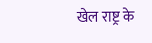खेल राष्ट्र के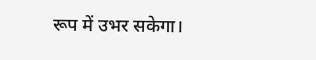रूप में उभर सकेगा।